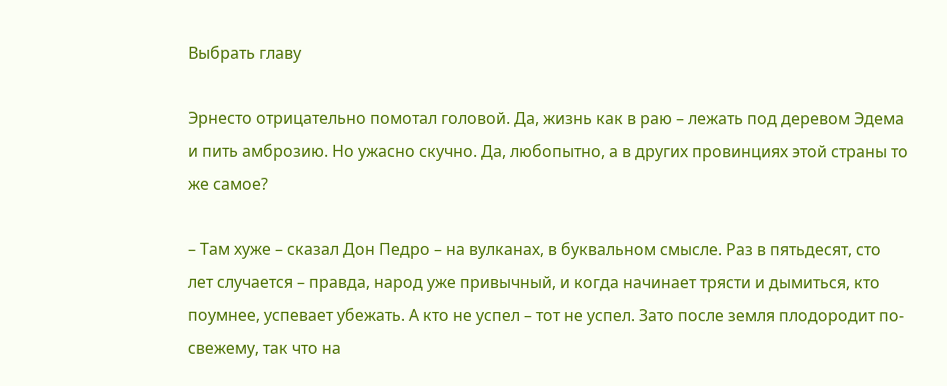Выбрать главу

Эрнесто отрицательно помотал головой. Да, жизнь как в раю – лежать под деревом Эдема и пить амброзию. Но ужасно скучно. Да, любопытно, а в других провинциях этой страны то же самое?

– Там хуже – сказал Дон Педро – на вулканах, в буквальном смысле. Раз в пятьдесят, сто лет случается – правда, народ уже привычный, и когда начинает трясти и дымиться, кто поумнее, успевает убежать. А кто не успел – тот не успел. Зато после земля плодородит по-свежему, так что на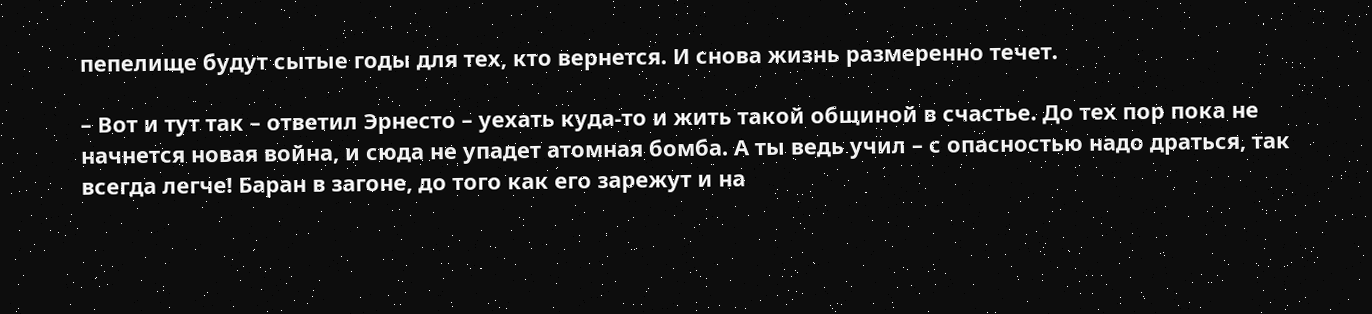пепелище будут сытые годы для тех, кто вернется. И снова жизнь размеренно течет.

– Вот и тут так – ответил Эрнесто – уехать куда-то и жить такой общиной в счастье. До тех пор пока не начнется новая война, и сюда не упадет атомная бомба. А ты ведь учил – с опасностью надо драться, так всегда легче! Баран в загоне, до того как его зарежут и на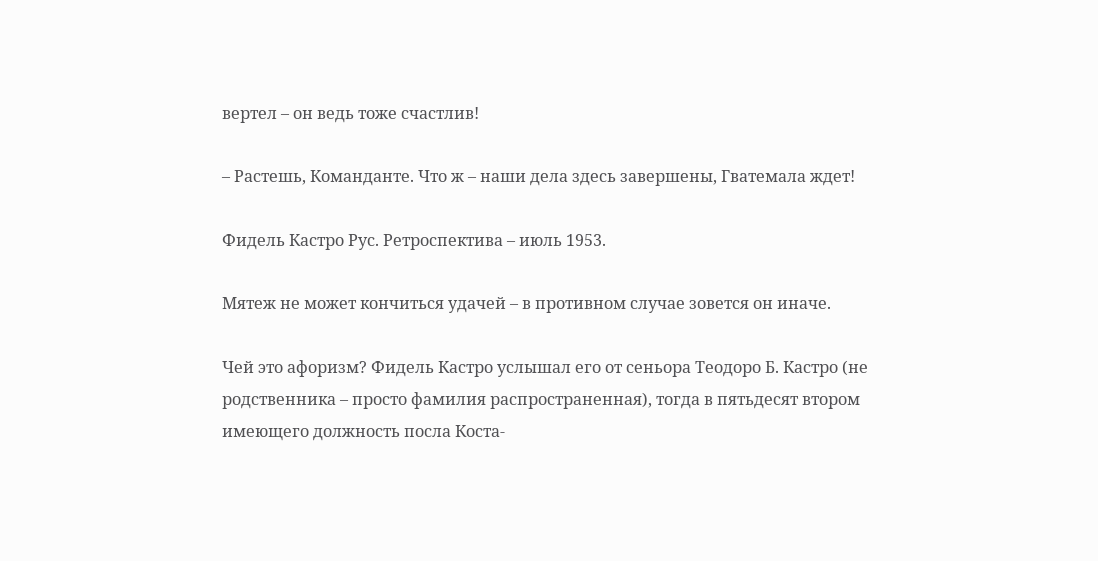вертел – он ведь тоже счастлив!

– Растешь, Команданте. Что ж – наши дела здесь завершены, Гватемала ждет!

Фидель Кастро Рус. Ретроспектива – июль 1953.

Мятеж не может кончиться удачей – в противном случае зовется он иначе.

Чей это афоризм? Фидель Кастро услышал его от сеньора Теодоро Б. Кастро (не родственника – просто фамилия распространенная), тогда в пятьдесят втором имеющего должность посла Коста-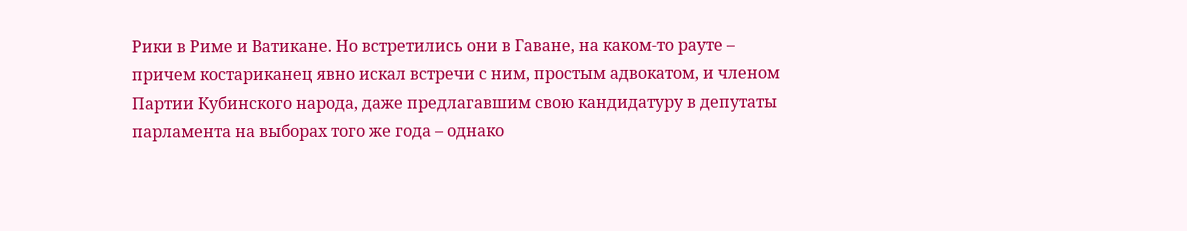Рики в Риме и Ватикане. Но встретились они в Гаване, на каком-то рауте – причем костариканец явно искал встречи с ним, простым адвокатом, и членом Партии Кубинского народа, даже предлагавшим свою кандидатуру в депутаты парламента на выборах того же года – однако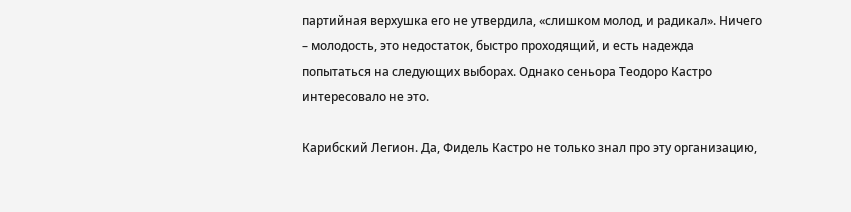партийная верхушка его не утвердила, «слишком молод, и радикал». Ничего – молодость, это недостаток, быстро проходящий, и есть надежда попытаться на следующих выборах. Однако сеньора Теодоро Кастро интересовало не это.

Карибский Легион. Да, Фидель Кастро не только знал про эту организацию,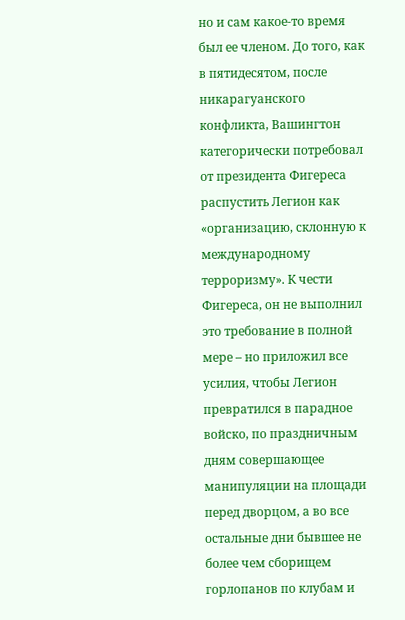но и сам какое-то время был ее членом. До того, как в пятидесятом, после никарагуанского конфликта, Вашингтон категорически потребовал от президента Фигереса распустить Легион как «организацию, склонную к международному терроризму». К чести Фигереса, он не выполнил это требование в полной мере – но приложил все усилия, чтобы Легион превратился в парадное войско, по праздничным дням совершающее манипуляции на площади перед дворцом, а во все остальные дни бывшее не более чем сборищем горлопанов по клубам и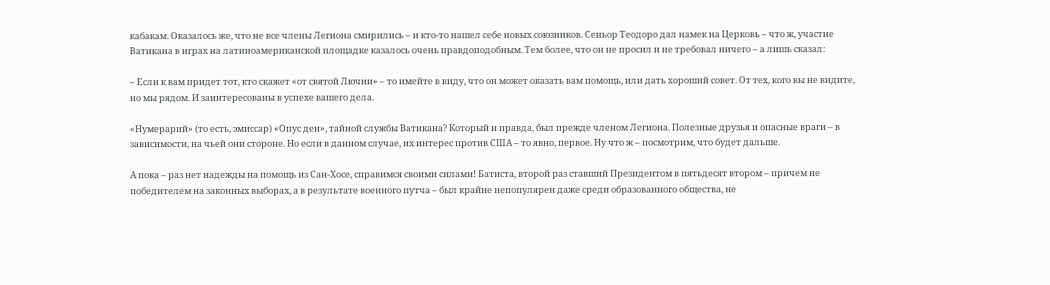кабакам. Оказалось же, что не все члены Легиона смирились – и кто-то нашел себе новых союзников. Сеньор Теодоро дал намек на Церковь – что ж, участие Ватикана в играх на латиноамериканской площадке казалось очень правдоподобным. Тем более, что он не просил и не требовал ничего – а лишь сказал:

– Если к вам придет тот, кто скажет «от святой Лючии» – то имейте в виду, что он может оказать вам помощь, или дать хороший совет. От тех, кого вы не видите, но мы рядом. И заинтересованы в успехе вашего дела.

«Нумерарий» (то есть, эмиссар) «Опус деи», тайной службы Ватикана? Который и правда, был прежде членом Легиона. Полезные друзья и опасные враги – в зависимости, на чьей они стороне. Но если в данном случае, их интерес против США – то явно, первое. Ну что ж – посмотрим, что будет дальше.

А пока – раз нет надежды на помощь из Сан-Хосе, справимся своими силами! Батиста, второй раз ставший Президентом в пятьдесят втором – причем не победителем на законных выборах, а в результате военного путча – был крайне непопулярен даже среди образованного общества, не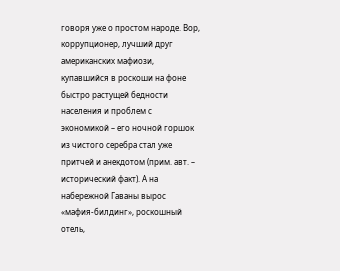говоря уже о простом народе. Вор, коррупционер, лучший друг американских мафиози, купавшийся в роскоши на фоне быстро растущей бедности населения и проблем с экономикой – его ночной горшок из чистого серебра стал уже притчей и анекдотом (прим. авт. – исторический факт). А на набережной Гаваны вырос «мафия-билдинг», роскошный отель,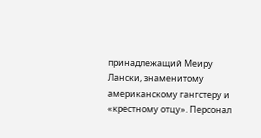принадлежащий Меиру Лански, знаменитому американскому гангстеру и «крестному отцу». Персонал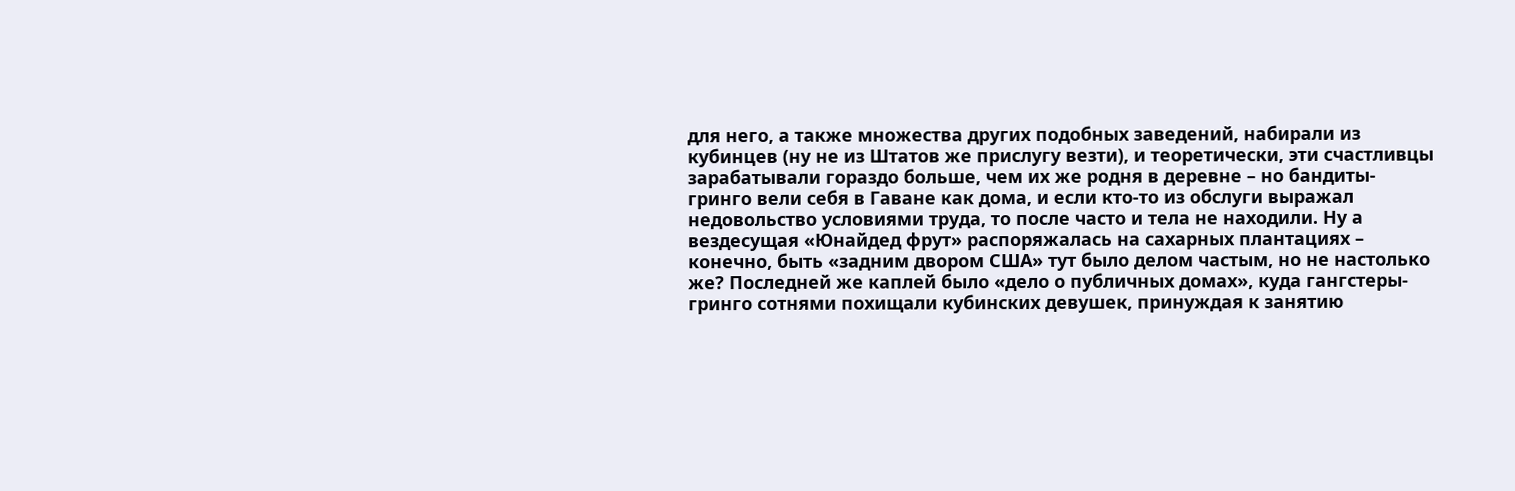для него, а также множества других подобных заведений, набирали из кубинцев (ну не из Штатов же прислугу везти), и теоретически, эти счастливцы зарабатывали гораздо больше, чем их же родня в деревне – но бандиты-гринго вели себя в Гаване как дома, и если кто-то из обслуги выражал недовольство условиями труда, то после часто и тела не находили. Ну а вездесущая «Юнайдед фрут» распоряжалась на сахарных плантациях – конечно, быть «задним двором США» тут было делом частым, но не настолько же? Последней же каплей было «дело о публичных домах», куда гангстеры-гринго сотнями похищали кубинских девушек, принуждая к занятию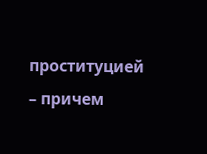проституцией – причем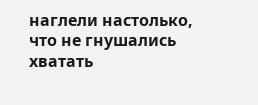наглели настолько, что не гнушались хватать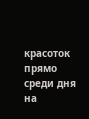красоток прямо среди дня на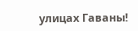улицах Гаваны!